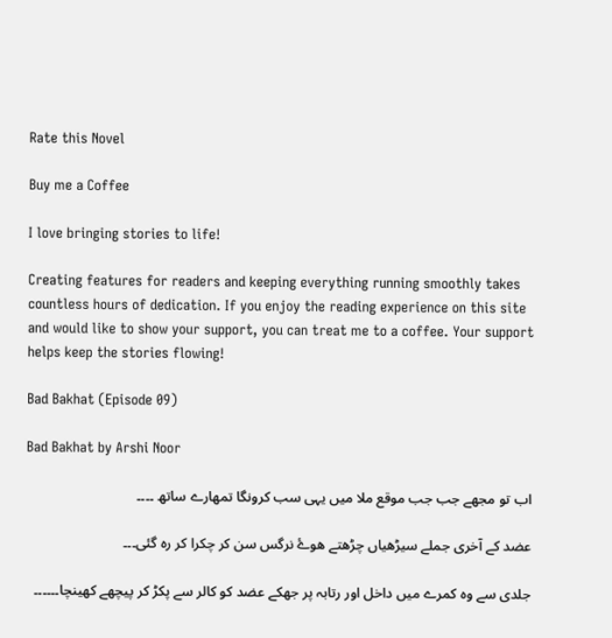Rate this Novel

Buy me a Coffee

I love bringing stories to life!

Creating features for readers and keeping everything running smoothly takes countless hours of dedication. If you enjoy the reading experience on this site and would like to show your support, you can treat me to a coffee. Your support helps keep the stories flowing!

Bad Bakhat (Episode 09)

Bad Bakhat by Arshi Noor

اب تو مجھے جب جب موقع ملا میں یہی سب کرونگا تمھارے ساتھ ۔۔۔۔

عضد کے آخری جملے سیڑھیاں چڑھتے ھوۓ نرگس سن کر چکرا کر رہ گئی۔۔۔

جلدی سے وہ کمرے میں داخل اور رتابہ پر جھکے عضد کو کالر سے پکڑ کر پیچھے کھینچا۔۔۔۔۔۔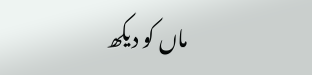ماں کو دیکھ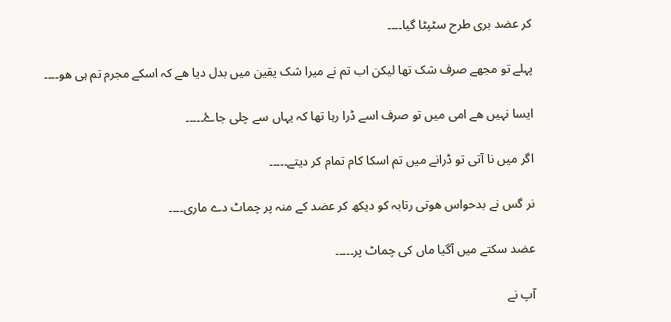کر عضد بری طرح سٹپٹا گیا۔۔۔۔

پہلے تو مجھے صرف شک تھا لیکن اب تم نے میرا شک یقین میں بدل دیا ھے کہ اسکے مجرم تم ہی ھو۔۔۔۔

ایسا نہيں ھے امی میں تو صرف اسے ڈرا رہا تھا کہ یہاں سے چلی جاۓ۔۔۔۔۔

اگر میں نا آتی تو ڈرانے میں تم اسکا کام تمام کر دیتے۔۔۔۔۔

نر گس نے بدحواس ھوتی رتابہ کو دیکھ کر عضد کے منہ پر چماٹ دے ماری۔۔۔۔

عضد سکتے میں آگیا ماں کی چماٹ پر۔۔۔۔۔

آپ نے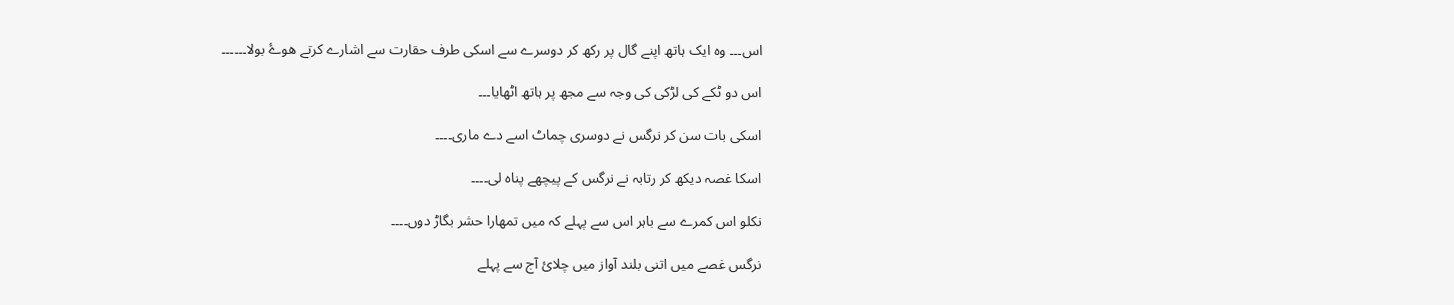اس۔۔۔ وہ ایک ہاتھ اپنے گال پر رکھ کر دوسرے سے اسکی طرف حقارت سے اشارے کرتے ھوۓ بولا۔۔۔۔۔۔

اس دو ٹکے کی لڑکی کی وجہ سے مجھ پر ہاتھ اٹھایا۔۔۔

اسکی بات سن کر نرگس نے دوسری چماٹ اسے دے ماری۔۔۔۔

اسکا غصہ دیکھ کر رتابہ نے نرگس کے پیچھے پناہ لی۔۔۔۔

نکلو اس کمرے سے باہر اس سے پہلے کہ میں تمھارا حشر بگاڑ دوں۔۔۔۔

نرگس غصے میں اتنی بلند آواز میں چلائ آج سے پہلے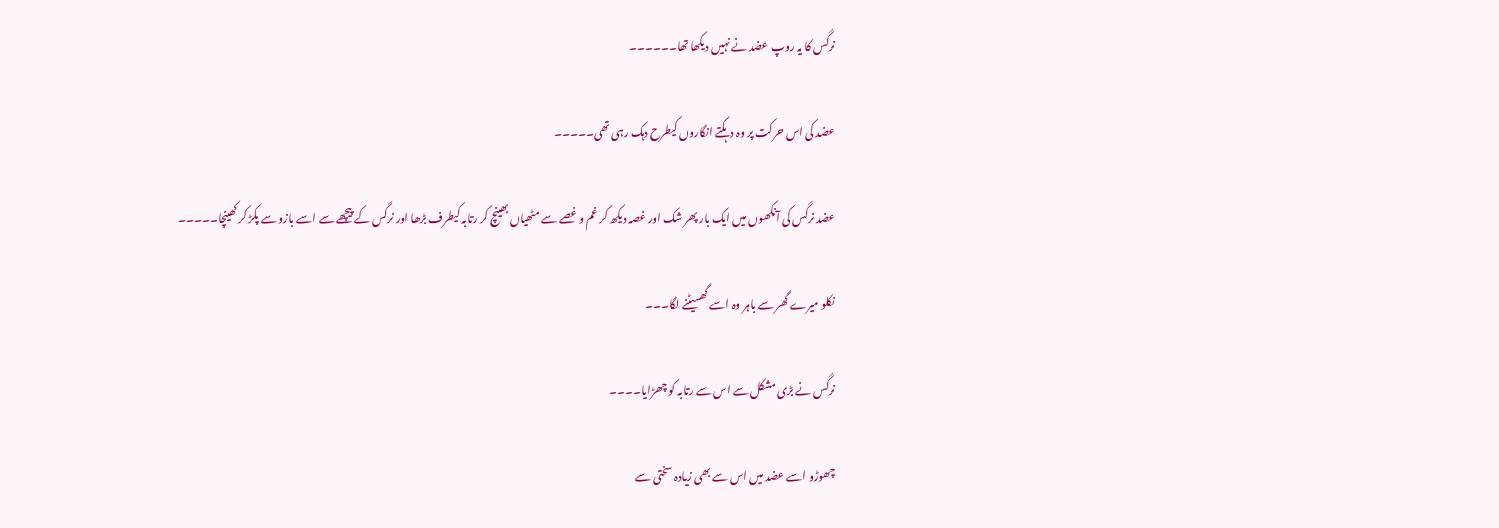نرگس کا یہ روپ عضد نے نہیں دیکھا تھا۔۔۔۔۔۔

عضد کی اس حرکت پر وہ دہکتے انگاروں کیطرح دہک رہی تھی۔۔۔۔۔

عضد نرگس کی آنکھوں میں ایک بار پھر شک اور غصہ دیکھ کر غم و غصے سے مٹھیاں بھینچ کر رتابہ کیطرف بڑھا اور نرگس کے پیچھے سے اسے بازو سے پکڑ کر کھینچا۔۔۔۔۔

نکلو میرے گھر سے باہر وہ اسے گھسیٹنے لگا۔۔۔

نرگس نے بڑی مشکل سے اس سے رتابہ کو چھڑایا۔۔۔۔

چھوڑو اسے عضد میں اس سے بھی زیادہ سختی سے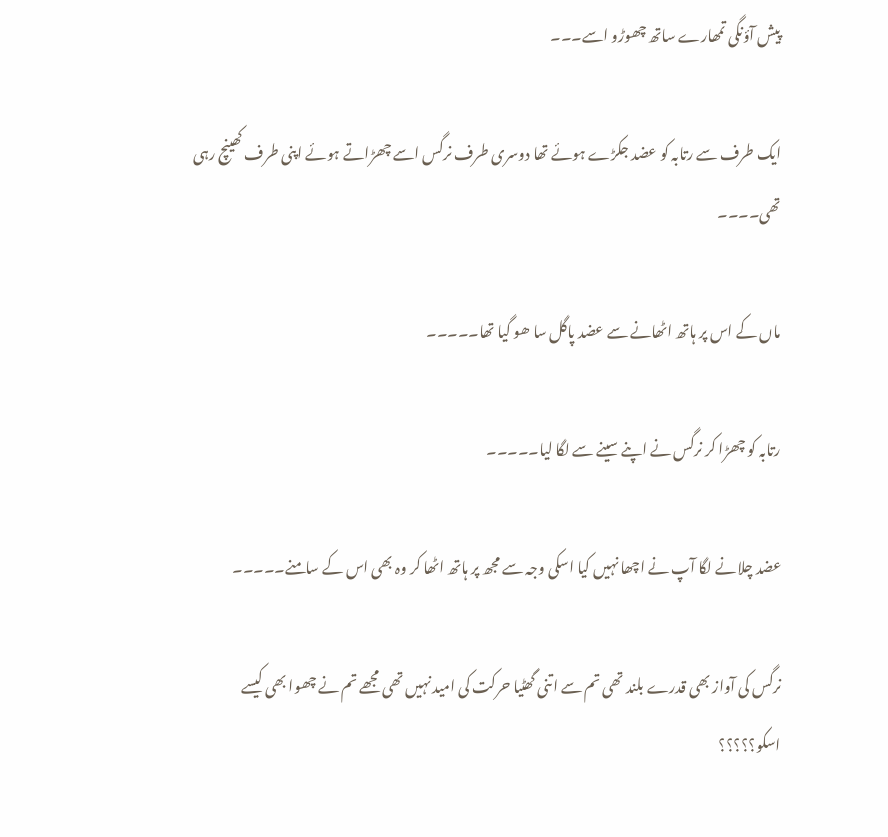پیش آؤنگی تمھارے ساتھ چھوڑو اسے۔۔۔

ایک طرف سے رتابہ کو عضد جکڑے ہوئے تھا دوسری طرف نرگس اسے چھڑاتے ہوئے اپنی طرف کھینچ رہی تھی۔۔۔۔

ماں کے اس پر ہاتھ اٹھانے سے عضد پاگل سا ھو گیا تھا۔۔۔۔۔

رتابہ کو چھڑا کر نرگس نے اپنے سینے سے لگا لیا۔۔۔۔۔

عضد چلانے لگا آپ نے اچھا نہیں کیا اسکی وجہ سے مجھ پر ہاتھ اٹھا کر وہ بھی اس کے سامنے۔۔۔۔۔

نرگس کی آواز بھی قدرے بلند تھی تم سے اتنی گھٹیا حرکت کی امید نہیں تھی مجھے تم نے چھوا بھی کیسے اسکو؟؟؟؟؟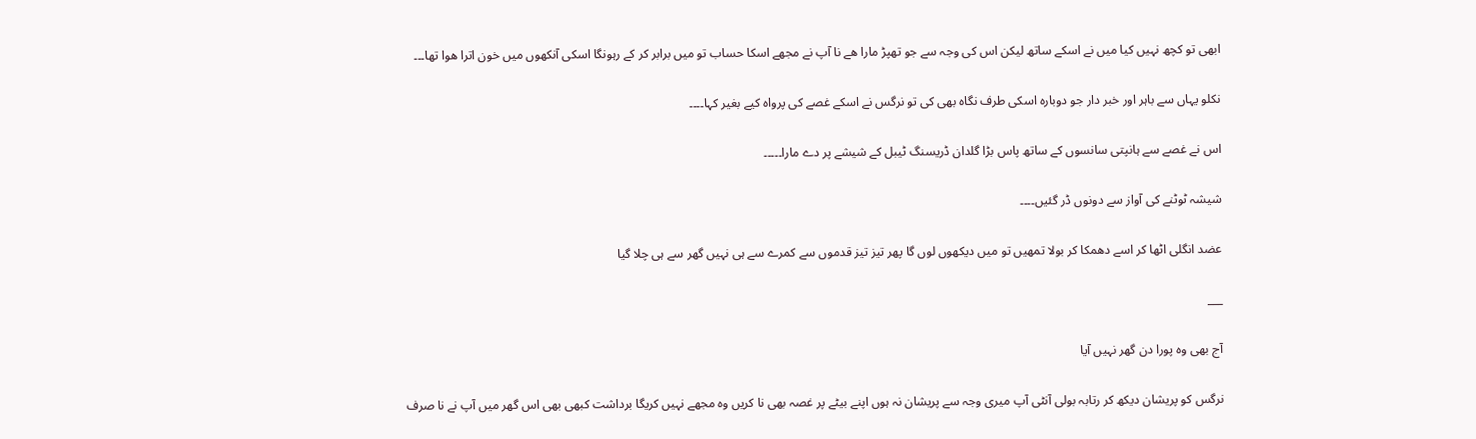ابھی تو کچھ نہیں کیا میں نے اسکے ساتھ لیکن اس کی وجہ سے جو تھپڑ مارا ھے نا آپ نے مجھے اسکا حساب تو میں برابر کر کے رہونگا اسکی آنکھوں میں خون اترا ھوا تھا۔۔۔

نکلو یہاں سے باہر اور خبر دار جو دوبارہ اسکی طرف نگاہ بھی کی تو نرگس نے اسکے غصے کی پرواہ کیے بغیر کہا۔۔۔۔

اس نے غصے سے ہانپتی سانسوں کے ساتھ پاس بڑا گلدان ڈریسنگ ٹیبل کے شیشے پر دے مارا۔۔۔۔۔

شیشہ ٹوٹنے کی آواز سے دونوں ڈر گئیں۔۔۔۔

عضد انگلی اٹھا کر اسے دھمکا کر بولا تمھیں تو میں دیکھوں لوں گا پھر تیز تیز قدموں سے کمرے سے ہی نہیں گھر سے ہی چلا گیا

___

آج بھی وہ پورا دن گھر نہيں آیا

نرگس کو پریشان دیکھ کر رتابہ بولی آنٹی آپ میری وجہ سے پریشان نہ ہوں اپنے بیٹے پر غصہ بھی نا کریں وہ مجھے نہيں کریگا برداشت کبھی بھی اس گھر میں آپ نے نا صرف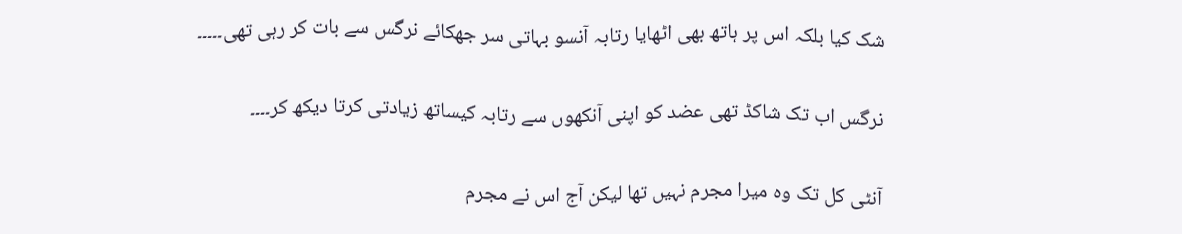شک کیا بلکہ اس پر ہاتھ بھی اٹھایا رتابہ آنسو بہاتی سر جھکائے نرگس سے بات کر رہی تھی۔۔۔۔۔

نرگس اب تک شاکڈ تھی عضد کو اپنی آنکھوں سے رتابہ کیساتھ زیادتی کرتا دیکھ کر۔۔۔۔

آنٹی کل تک وہ میرا مجرم نہيں تھا لیکن آج اس نے مجرم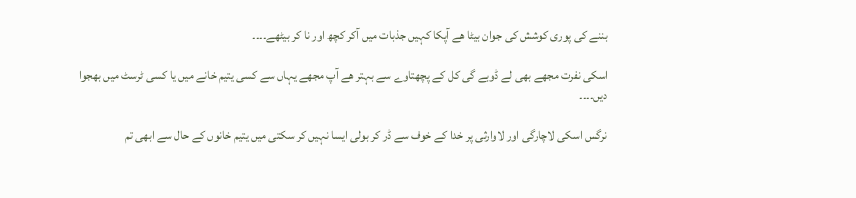بننے کی پوری کوشش کی جوان بیٹا ھے آپکا کہیں جذبات میں آکر کچھ اور نا کر بیٹھے۔۔۔۔

اسکی نفرت مجھے بھی لے ڈوبے گی کل کے پچھتاوے سے بہتر ھے آپ مجھے یہاں سے کسی یتیم خانے میں یا کسی ٹرسٹ میں بھجوا دیں۔۔۔۔

نرگس اسکی لاچارگی اور لاوارثی پر خدا کے خوف سے ڈر کر بولی ایسا نہيں کر سکتی میں یتیم خانوں کے حال سے ابھی تم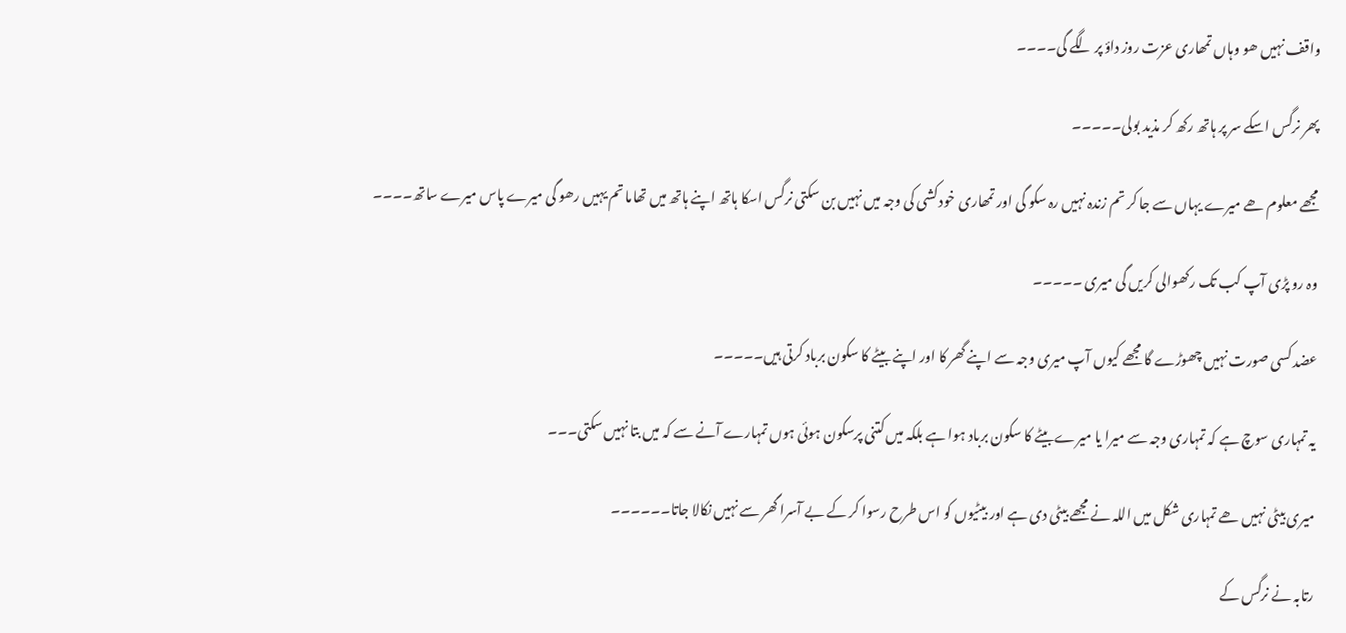واقف نہيں ھو وہاں تمھاری عزت روز داؤ پر لگے گی۔۔۔۔

پھر نرگس اسکے سر پر ہاتھ رکھ کر مذید بولی۔۔۔۔۔

مجھے معلوم ھے میرے یہاں سے جا کر تم زندہ نہيں رہ سکو گی اور تمھاری خود کشی کی وجہ میں نہيں بن سکتی نرگس اسکا ہاتھ اپنے ہاتھ میں تھاما تم یہیں رھو گی میرے پاس میرے ساتھ۔۔۔۔

وہ رو پڑی آپ کب تک رکھوالی کریں گی میری ۔۔۔۔۔

عضد کسی صورت نہيں چھوڑے گا مجھے کیوں آپ میری وجہ سے اپنے گھر کا اور اپنے بیٹے کا سکون برباد کرتی ہیں۔۔۔۔۔

یہ تمہاری سوچ ہے کہ تمہاری وجہ سے میرا یا میرے بیٹے کا سکون برباد ہوا ہے بلکہ میں کتنی پرسکون ہوئی ہوں تمہارے آنے سے کہ میں بتا نہیں سکتی۔۔۔

میری بیٹی نہيں ھے تمہاری شکل میں اللہ نے مجھے بیٹی دی ہے اور بیٹیوں کو اس طرح رسوا کر کے بے آسرا گھر سے نہیں نکالا جاتا۔۔۔۔۔۔

رتابہ نے نرگس کے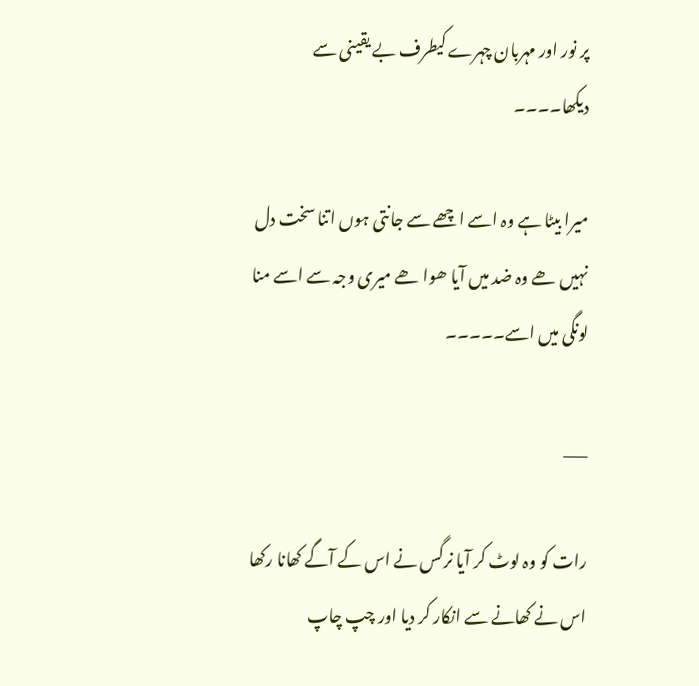پر نور اور مہربان چہرے کیطرف بے یقینی سے دیکھا۔۔۔۔

میرا بیٹا ہے وہ اسے اچھے سے جانتی ہوں اتنا سخت دل نہیں ھے وہ ضد میں آیا ھوا ھے میری وجہ سے اسے منا لونگی میں اسے۔۔۔۔۔

___

رات کو وہ لوٹ کر آیا نرگس نے اس کے آگے کھانا رکھا اس نے کھانے سے انکار کر دیا اور چپ چاپ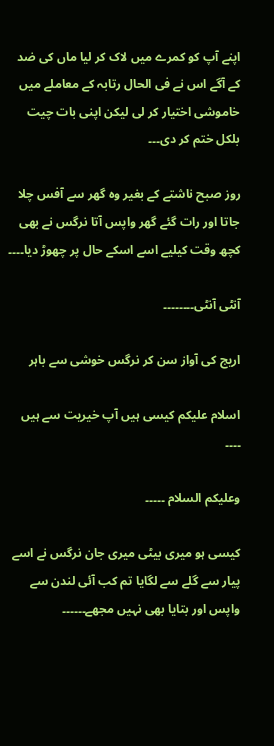اپنے آپ کو کمرے میں لاک کر لیا ماں کی ضد کے آگے اس نے فی الحال رتابہ کے معاملے میں خاموشی اختیار کر لی لیکن اپنی بات چیت بلکل ختم کر دی۔۔۔

روز صبح ناشتے کے بغیر وہ گھر سے آفس چلا جاتا اور رات گئے گھر واپس آتا نرگس نے بھی کچھ وقت کیلیے اسے اسکے حال پر چھوڑ دیا۔۔۔۔

آنٹی آنٹی۔۔۔۔۔۔۔۔

اریج کی آواز سن کر نرگس خوشی سے باہر

اسلام علیکم کیسی ہیں آپ خیریت سے ہیں ۔۔۔۔

وعلیکم السلام ۔۔۔۔۔

کیسی ہو میری بیٹی میری جان نرگس نے اسے پیار سے گلے سے لگایا تم کب آئی لندن سے واپس اور بتایا بھی نہيں مجھے۔۔۔۔۔۔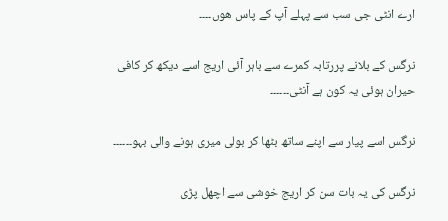ارے انٹی جی سب سے پہلے آپ کے پاس ھوں۔۔۔۔

نرگس کے بلانے پررتابہ کمرے سے باہر آئی اریج اسے دیکھ کر کافی حیران ہوئی یہ کون ہے آنٹی۔۔۔۔۔۔

نرگس اسے پیار سے اپنے ساتھ بٹھا کر بولی میری ہونے والی بہو۔۔۔۔۔۔

نرگس کی یہ بات سن کر اریج خوشی سے اچھل پڑی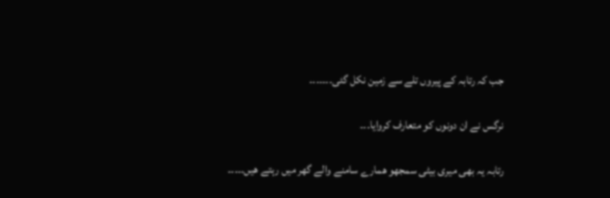جب کہ رتابہ کے پیروں تلے سے زمین نکل گئی۔۔۔۔۔۔۔

نرگس نے ان دونوں کو متعارف کروایا۔۔۔

رتابہ یہ بھی میری بیٹی سمجھو ھمارے سامنے والے گھر میں رہتے ھیں۔۔۔۔۔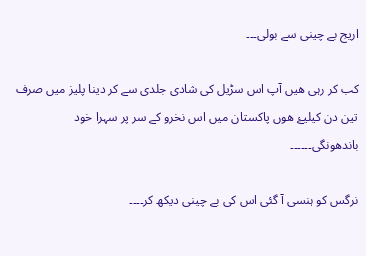اریج بے چینی سے بولی۔۔۔

کب کر رہی ھیں آپ اس سڑیل کی شادی جلدی سے کر دینا پلیز میں صرف تین دن کیلیۓ ھوں پاکستان میں اس نخرو کے سر پر سہرا خود باندھونگی۔۔۔۔۔۔

نرگس کو ہنسی آ گئی اس کی بے چینی دیکھ کر۔۔۔۔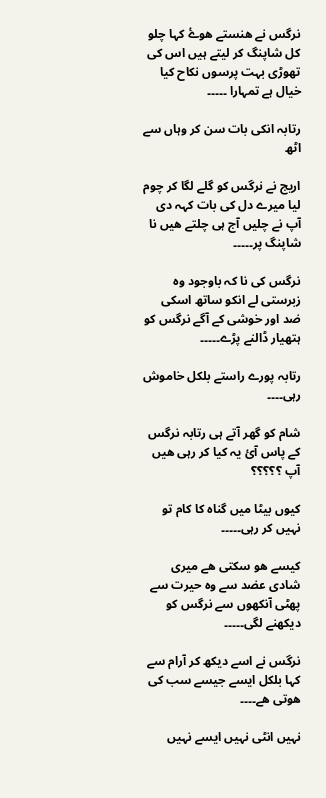نرگس نے ھنستے ھوۓ کہا چلو کل شاپنگ کر لیتے ہیں اس کی تھوڑی بہت پرسوں نکاح کیا خیال ہے تمہارا ۔۔۔۔۔

رتابہ انکی بات سن کر وہاں سے اٹھ

اریج نے نرگس کو گلے لگا کر چوم لیا میرے دل کی بات کہہ دی آپ نے چلیں آج ہی چلتے ھیں نا شاپنگ پر۔۔۔۔۔

نرگس کی نا کہ باوجود وہ زبرستی لے انکو ساتھ اسکی ضد اور خوشی کے آگے نرگس کو ہتھیار ڈالنے پڑے۔۔۔۔۔

رتابہ پورے راستے بلکل خاموش رہی۔۔۔۔

شام کو گھر آتے ہی رتابہ نرگس کے پاس آئ یہ کیا کر رہی ھیں آپ ؟؟؟؟؟

کیوں بیٹا میں گناہ کا کام تو نہيں کر رہی۔۔۔۔۔

کیسے ھو سکتی ھے میری شادی عضد سے وہ حیرت سے پھٹی آنکھوں سے نرگس کو دیکھنے لگی۔۔۔۔۔

نرگس نے اسے دیکھ کر آرام سے کہا بلکل ایسے جیسے سب کی ھوتی ھے۔۔۔۔

نہيں انٹی نہیں ایسے نہیں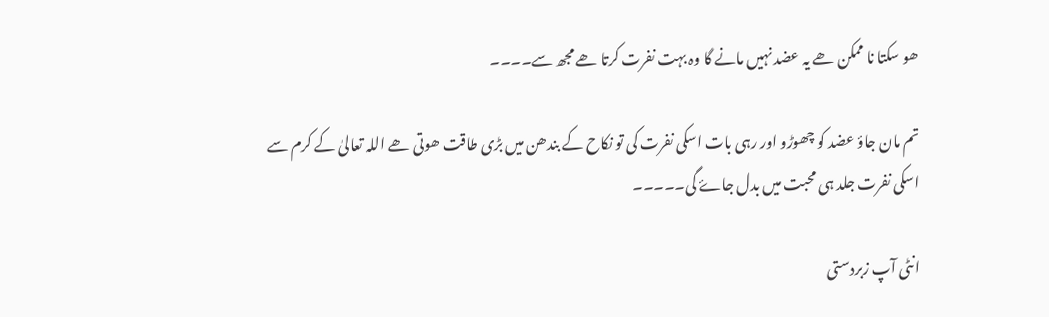ھو سکتا نا ممکن ھے یہ عضد نہيں مانے گا وہ بہت نفرت کرتا ھے مجھ سے۔۔۔۔

تم مان جاؤ عضد کو چھوڑو اور رہی بات اسکی نفرت کی تو نکاح کے بندھن میں بڑی طاقت ھوتی ھے اللہ تعالیٰ کے کرم سے اسکی نفرت جلد ہی محبت میں بدل جاۓ گی۔۔۔۔۔

انٹی آپ زبردستی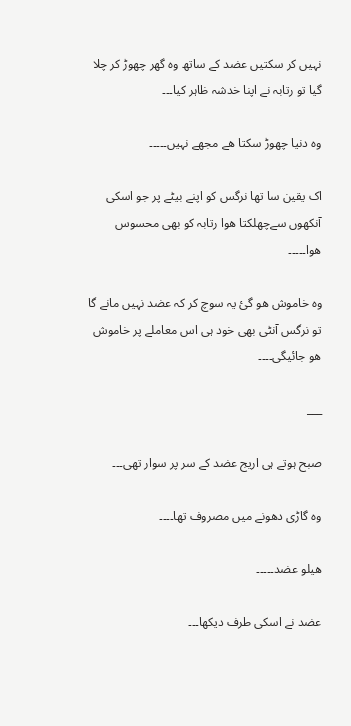نہيں کر سکتیں عضد کے ساتھ وہ گھر چھوڑ کر چلا گیا تو رتابہ نے اپنا خدشہ ظاہر کیا۔۔۔

وہ دنیا چھوڑ سکتا ھے مجھے نہيں۔۔۔۔۔

اک یقین سا تھا نرگس کو اپنے بیٹے پر جو اسکی آنکھوں سےچھلکتا ھوا رتابہ کو بھی محسوس ھوا۔۔۔۔۔

وہ خاموش ھو گئ یہ سوچ کر کہ عضد نہیں مانے گا تو نرگس آنٹی بھی خود ہی اس معاملے پر خاموش ھو جائیگی۔۔۔۔

___

صبح ہوتے ہی اریج عضد کے سر پر سوار تھی۔۔۔

وہ گاڑی دھونے میں مصروف تھا۔۔۔۔

ھیلو عضد۔۔۔۔۔

عضد نے اسکی طرف دیکھا۔۔۔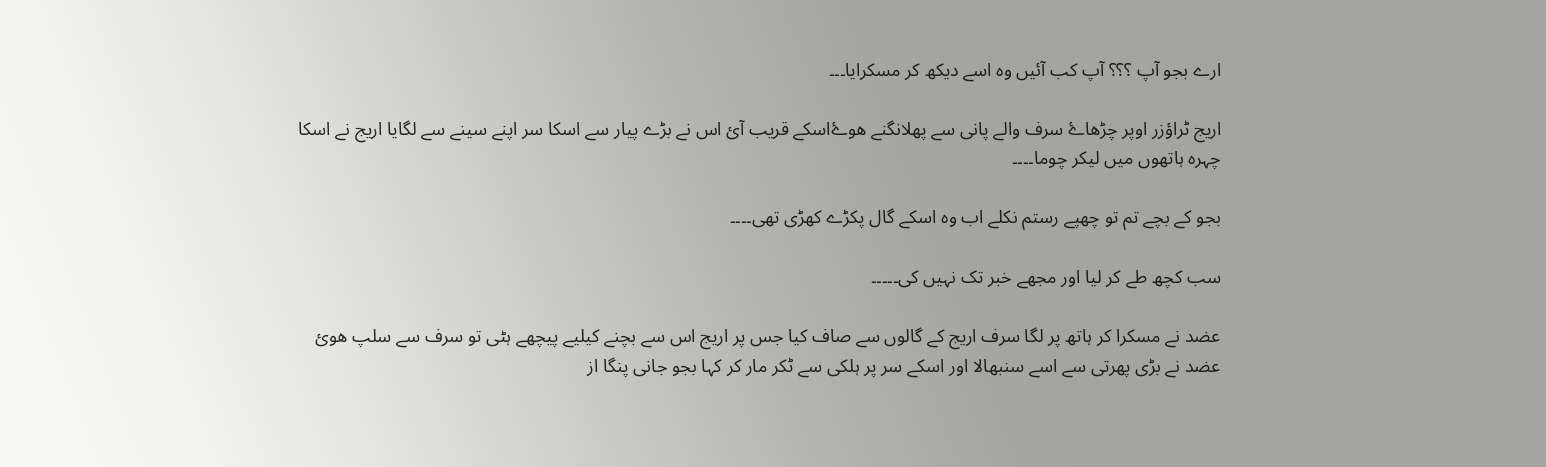ارے بجو آپ ؟؟؟ آپ کب آئیں وہ اسے دیکھ کر مسکرایا۔۔۔

اریج ٹراؤزر اوپر چڑھاۓ سرف والے پانی سے پھلانگنے ھوۓاسکے قریب آئ اس نے بڑے پیار سے اسکا سر اپنے سینے سے لگایا اریج نے اسکا چہرہ ہاتھوں میں لیکر چوما۔۔۔۔

بجو کے بچے تم تو چھپے رستم نکلے اب وہ اسکے گال پکڑے کھڑی تھی۔۔۔۔

سب کچھ طے کر لیا اور مجھے خبر تک نہیں کی۔۔۔۔۔

عضد نے مسکرا کر ہاتھ پر لگا سرف اریج کے گالوں سے صاف کیا جس پر اریج اس سے بچنے کیلیے پیچھے ہٹی تو سرف سے سلپ ھوئ عضد نے بڑی پھرتی سے اسے سنبھالا اور اسکے سر پر ہلکی سے ٹکر مار کر کہا بجو جانی پنگا از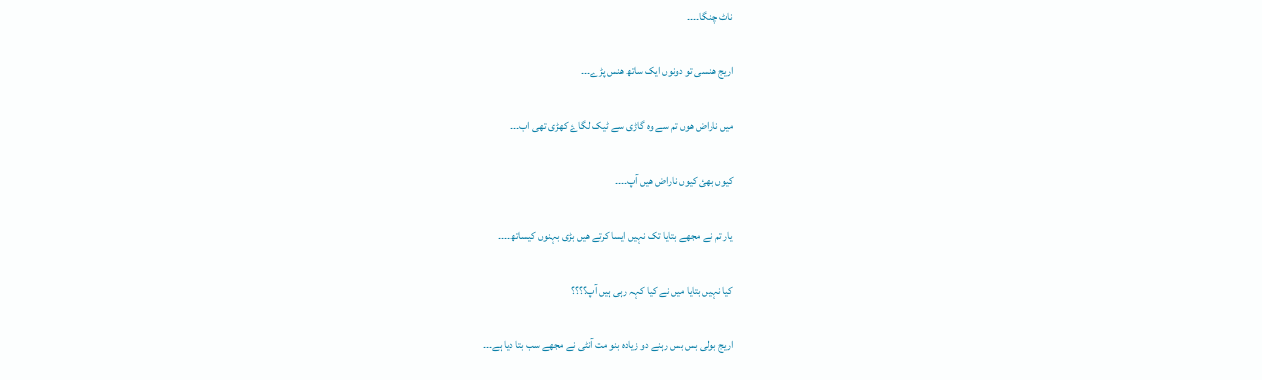ناٹ چنگا۔۔۔۔

اریج ھنسی تو دونوں ایک ساتھ ھنس پڑے۔۔۔

میں ناراض ھوں تم سے وہ گاڑی سے ٹیک لگاۓ کھڑی تھی اب۔۔۔

کیوں بھئ کیوں ناراض ھیں آپ۔۔۔۔

یار تم نے مجھے بتایا تک نہیں ایسا کرتے ھیں بڑی بہنوں کیساتھ۔۔۔۔

کیا نہیں بتایا میں نے کیا کہہ رہی ہیں آپ؟؟؟؟

اریج بولی بس بس رہنے دو زیادہ بنو مت آنٹی نے مجھے سب بتا دیا ہے۔۔۔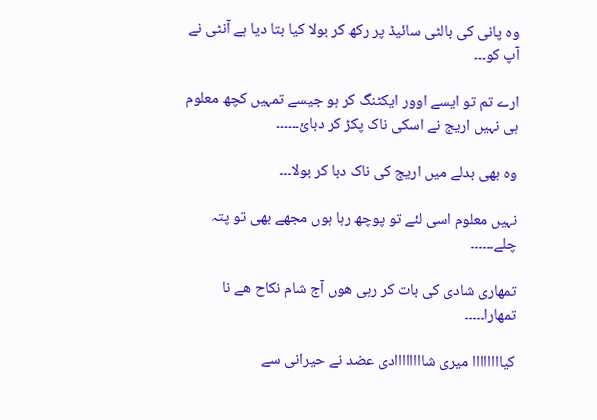وہ پانی کی بالٹی سائیڈ پر رکھ کر بولا کیا بتا دیا ہے آنٹی نے آپ کو۔۔۔

ارے تم تو ایسے اوور ایکٹنگ کر ہو جیسے تمہیں کچھ معلوم ہی نہیں اریج نے اسکی ناک پکڑ کر دبائ۔۔۔۔۔۔

وہ بھی بدلے میں اریج کی ناک دبا کر بولا۔۔۔

نہیں معلوم اسی لئے تو پوچھ رہا ہوں مجھے بھی تو پتہ چلے۔۔۔۔۔۔

تمھاری شادی کی بات کر رہی ھوں آج شام نکاح ھے نا تمھارا۔۔۔۔۔

کیاااااااا میری شاااااااادی عضد نے حیرانی سے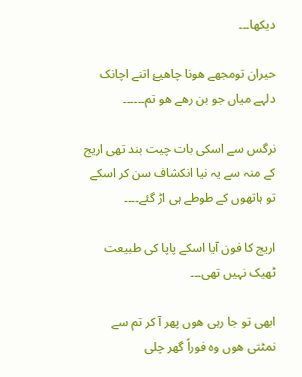دیکھا۔۔۔

حیران تومجھے ھونا چاھیۓ اتنے اچانک دلہے میاں جو بن رھے ھو تم۔۔۔۔۔۔

نرگس سے اسکی بات چیت بند تھی اریج کے منہ سے یہ نیا انکشاف سن کر اسکے تو ہاتھوں کے طوطے ہی اڑ گئے۔۔۔۔

اریج کا فون آیا اسکے پاپا کی طبیعت ٹھیک نہیں تھی۔۔۔

ابھی تو جا رہی ھوں پھر آ کر تم سے نمٹتی ھوں وہ فوراً گھر چلی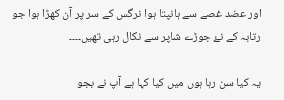اور عضد غصے سے ہانپتا ہوا نرگس کے سر پر آن کھڑا ہوا جو رتابہ کے نۓ جوڑے شاپر سے نکال رہی تھیں۔۔۔۔

یہ کیا سن رہا ہوں میں کیا کہا ہے آپ نے بجو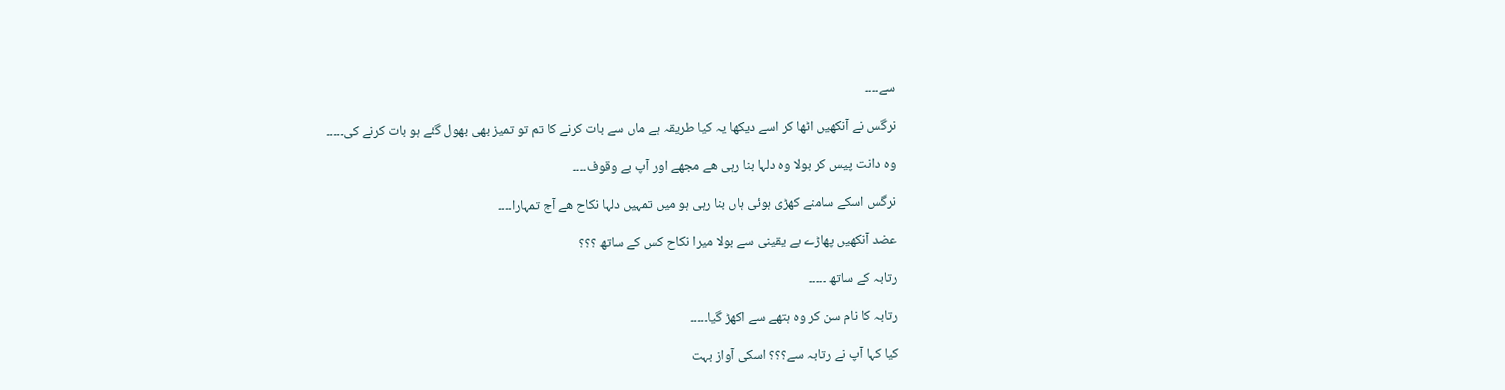سے۔۔۔۔

نرگس نے آنکھیں اٹھا کر اسے دیکھا یہ کیا طریقہ ہے ماں سے بات کرنے کا تم تو تمیز بھی بھول گئے ہو بات کرنے کی۔۔۔۔۔

وہ دانت پیس کر بولا وہ دلہا بنا رہی ھے مجھے اور آپ بے وقوف۔۔۔۔

نرگس اسکے سامنے کھڑی ہوئی ہاں بنا رہی ہو میں تمہیں دلہا نکاح ھے آج تمہارا۔۔۔۔

عضد آنکھیں پھاڑے بے یقینی سے بولا میرا نکاح کس کے ساتھ ؟؟؟

رتابہ کے ساتھ ۔۔۔۔۔

رتابہ کا نام سن کر وہ ہتھے سے اکھڑ گیا۔۔۔۔۔

کیا کہا آپ نے رتابہ سے؟؟؟ اسکی آواز بہت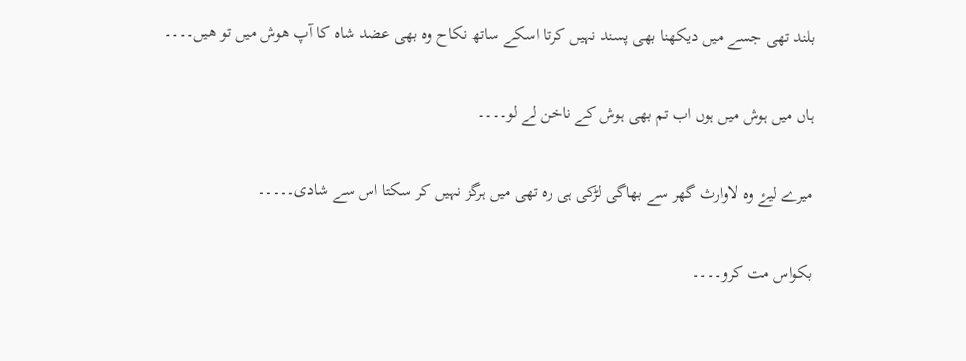بلند تھی جسے میں دیکھنا بھی پسند نہيں کرتا اسکے ساتھ نکاح وہ بھی عضد شاہ کا آپ ھوش میں تو ھیں۔۔۔۔

ہاں میں ہوش میں ہوں اب تم بھی ہوش کے ناخن لے لو۔۔۔۔

میرے لیۓ وہ لاوارث گھر سے بھاگی لڑکی ہی رہ تھی میں ہرگز نہیں کر سکتا اس سے شادی۔۔۔۔۔

بکواس مت کرو۔۔۔۔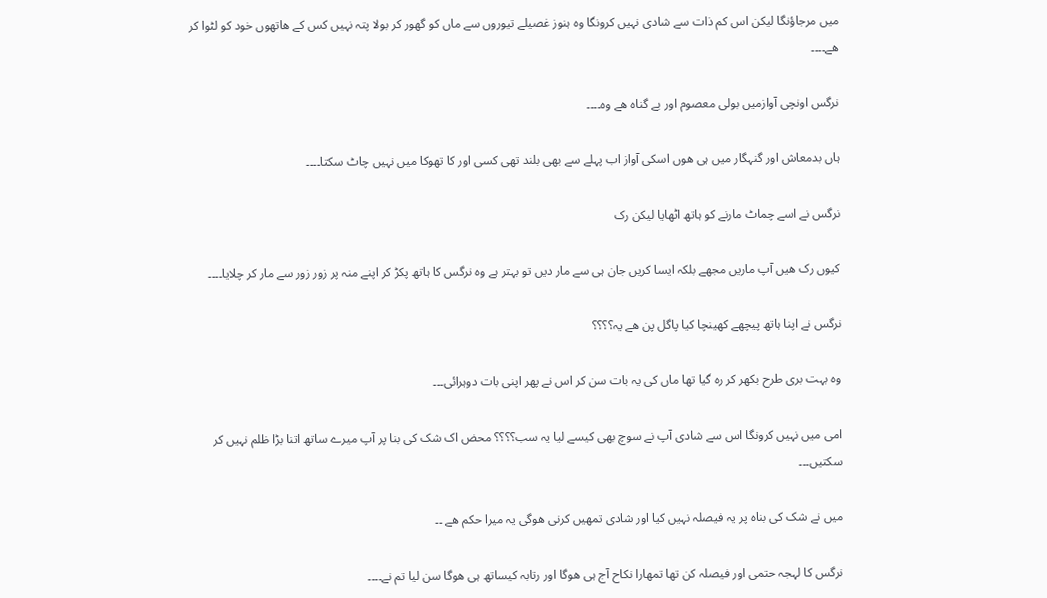میں مرجاؤنگا لیکن اس کم ذات سے شادی نہيں کرونگا وہ ہنوز غصیلے تیوروں سے ماں کو گھور کر بولا پتہ نہيں کس کے ھاتھوں خود کو لٹوا کر ھے۔۔۔۔

نرگس اونچی آوازمیں بولی معصوم اور بے گناہ ھے وہ۔۔۔۔

ہاں بدمعاش اور گنہگار میں ہی ھوں اسکی آواز اب پہلے سے بھی بلند تھی کسی اور کا تھوکا میں نہيں چاٹ سکتا۔۔۔۔

نرگس نے اسے چماٹ مارنے کو ہاتھ اٹھایا لیکن رک

کیوں رک ھیں آپ ماریں مجھے بلکہ ایسا کریں جان ہی سے مار دیں تو بہتر ہے وہ نرگس کا ہاتھ پکڑ کر اپنے منہ پر زور زور سے مار کر چلایا۔۔۔۔

نرگس نے اپنا ہاتھ پیچھے کھینچا کیا پاگل پن ھے یہ؟؟؟؟

وہ بہت بری طرح بکھر کر رہ گیا تھا ماں کی یہ بات سن کر اس نے پھر اپنی بات دوہرائی۔۔۔

امی میں نہیں کرونگا اس سے شادی آپ نے سوچ بھی کیسے لیا یہ سب؟؟؟؟ محض اک شک کی بنا پر آپ میرے ساتھ اتنا بڑا ظلم نہیں کر سکتیں۔۔۔

میں نے شک کی بناہ پر یہ فیصلہ نہیں کیا اور شادی تمھیں کرنی ھوگی یہ میرا حکم ھے ۔۔

نرگس کا لہجہ حتمی اور فیصلہ کن تھا تمھارا نکاح آج ہی ھوگا اور رتابہ کیساتھ ہی ھوگا سن لیا تم نے۔۔۔۔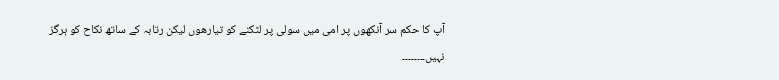آپ کا حکم سر آنکھوں پر امی میں سولی پر لٹکنے کو تیارھوں لیکن رتابہ کے ساتھ نکاح کو ہرگز نہیں۔۔۔۔۔۔۔۔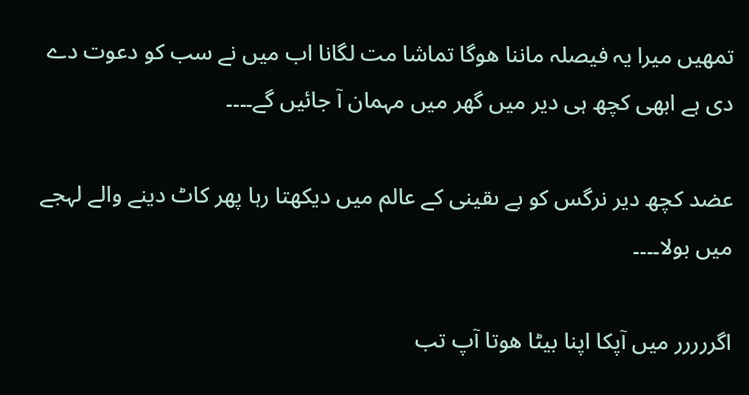تمھیں میرا یہ فیصلہ ماننا ھوگا تماشا مت لگانا اب میں نے سب کو دعوت دے دی ہے ابھی کچھ ہی دیر میں گھر میں مہمان آ جائیں گے۔۔۔۔

عضد کچھ دیر نرگس کو بے ںقینی کے عالم میں دیکھتا رہا پھر کاٹ دینے والے لہجے میں بولا۔۔۔۔

اگررررر میں آپکا اپنا بیٹا ھوتا آپ تب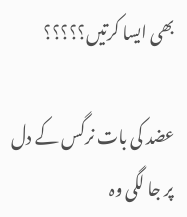بھی ایسا کرتیں؟؟؟؟؟

عضد کی بات نرگس کے دل پر جا لگی وہ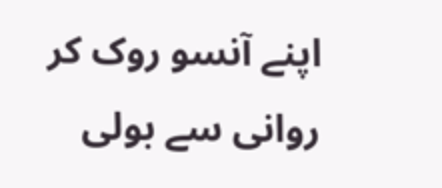اپنے آنسو روک کر روانی سے بولی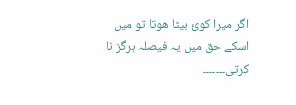اگر میرا کوئ بیٹا ھوتا تو میں اسکے حق میں یہ فیصلہ ہرگز نا کرتی۔۔۔۔۔۔۔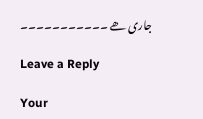جاری ھے ۔۔۔۔۔۔۔۔۔۔۔

Leave a Reply

Your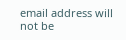email address will not be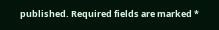published. Required fields are marked *